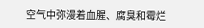空气中弥漫着血腥、腐臭和霉烂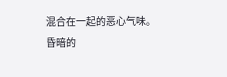混合在一起的恶心气味。
昏暗的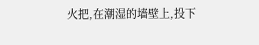火把,在潮湿的墙壁上,投下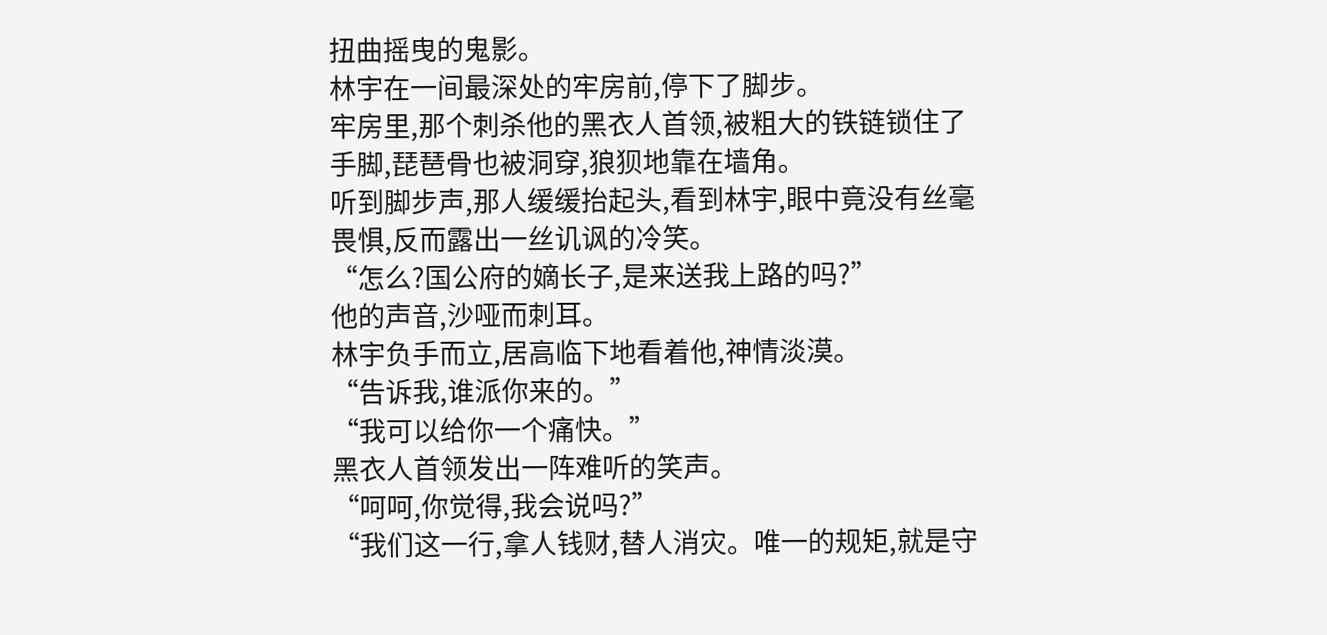扭曲摇曳的鬼影。
林宇在一间最深处的牢房前,停下了脚步。
牢房里,那个刺杀他的黑衣人首领,被粗大的铁链锁住了手脚,琵琶骨也被洞穿,狼狈地靠在墙角。
听到脚步声,那人缓缓抬起头,看到林宇,眼中竟没有丝毫畏惧,反而露出一丝讥讽的冷笑。
“怎么?国公府的嫡长子,是来送我上路的吗?”
他的声音,沙哑而刺耳。
林宇负手而立,居高临下地看着他,神情淡漠。
“告诉我,谁派你来的。”
“我可以给你一个痛快。”
黑衣人首领发出一阵难听的笑声。
“呵呵,你觉得,我会说吗?”
“我们这一行,拿人钱财,替人消灾。唯一的规矩,就是守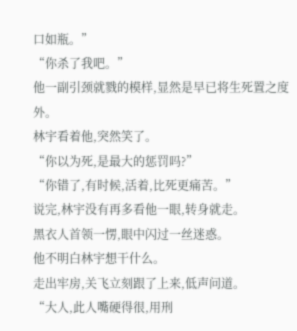口如瓶。”
“你杀了我吧。”
他一副引颈就戮的模样,显然是早已将生死置之度外。
林宇看着他,突然笑了。
“你以为死,是最大的惩罚吗?”
“你错了,有时候,活着,比死更痛苦。”
说完,林宇没有再多看他一眼,转身就走。
黑衣人首领一愣,眼中闪过一丝迷惑。
他不明白林宇想干什么。
走出牢房,关飞立刻跟了上来,低声问道。
“大人,此人嘴硬得很,用刑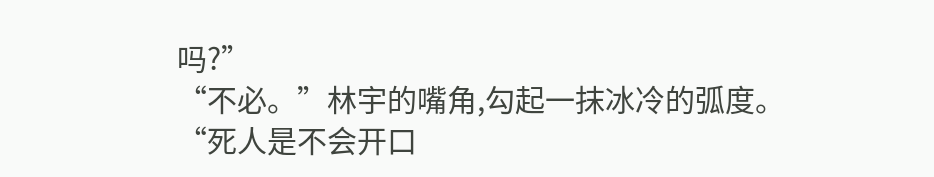吗?”
“不必。”林宇的嘴角,勾起一抹冰冷的弧度。
“死人是不会开口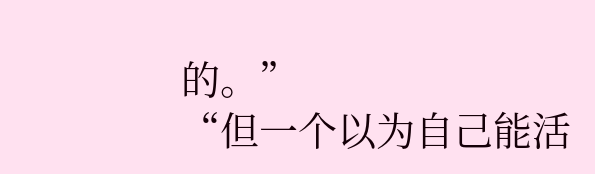的。”
“但一个以为自己能活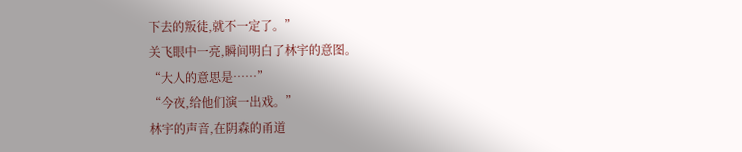下去的叛徒,就不一定了。”
关飞眼中一亮,瞬间明白了林宇的意图。
“大人的意思是……”
“今夜,给他们演一出戏。”
林宇的声音,在阴森的甬道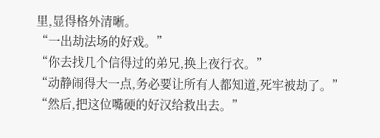里,显得格外清晰。
“一出劫法场的好戏。”
“你去找几个信得过的弟兄,换上夜行衣。”
“动静闹得大一点,务必要让所有人都知道,死牢被劫了。”
“然后,把这位嘴硬的好汉给救出去。”